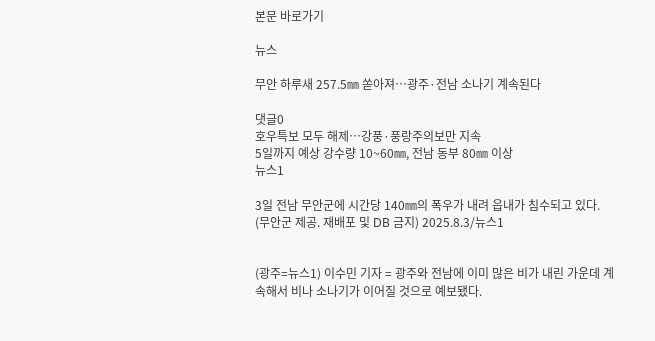본문 바로가기

뉴스

무안 하루새 257.5㎜ 쏟아져…광주·전남 소나기 계속된다

댓글0
호우특보 모두 해제…강풍·풍랑주의보만 지속
5일까지 예상 강수량 10~60㎜, 전남 동부 80㎜ 이상
뉴스1

3일 전남 무안군에 시간당 140㎜의 폭우가 내려 읍내가 침수되고 있다. (무안군 제공. 재배포 및 DB 금지) 2025.8.3/뉴스1


(광주=뉴스1) 이수민 기자 = 광주와 전남에 이미 많은 비가 내린 가운데 계속해서 비나 소나기가 이어질 것으로 예보됐다.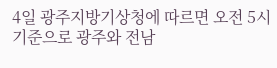4일 광주지방기상청에 따르면 오전 5시 기준으로 광주와 전남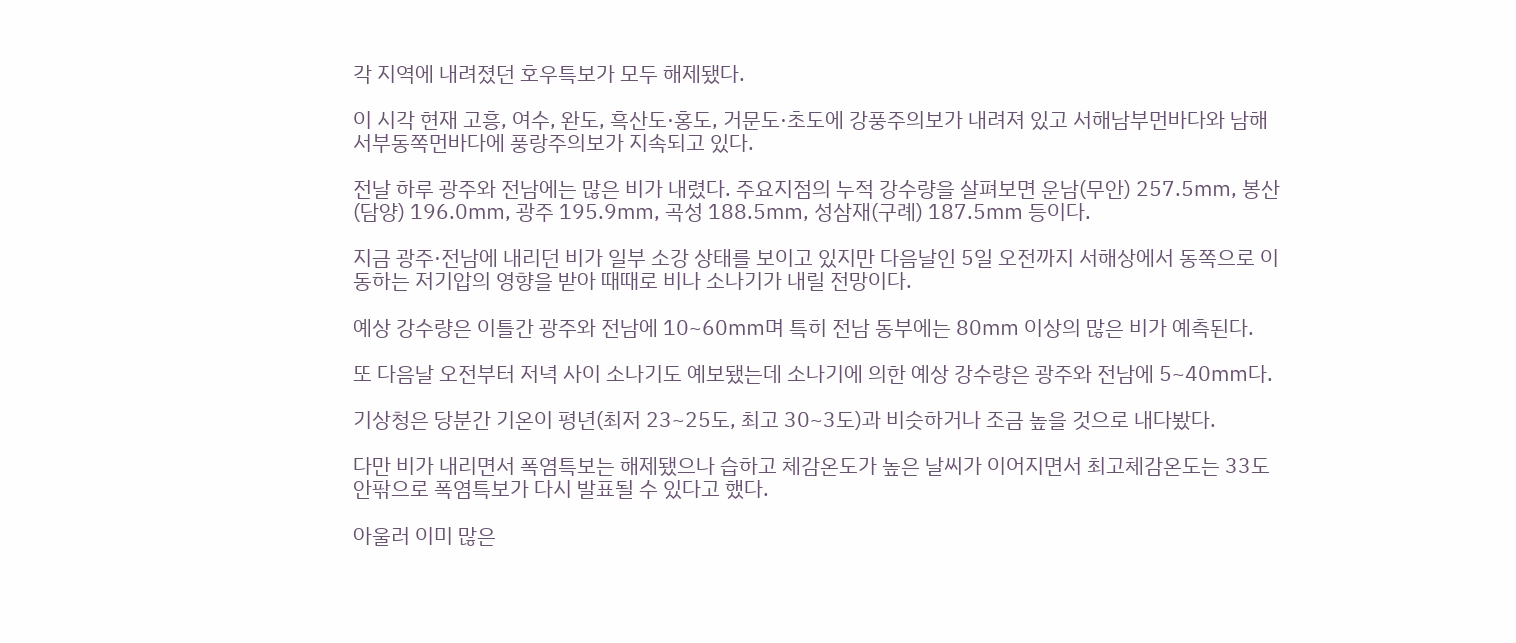각 지역에 내려졌던 호우특보가 모두 해제됐다.

이 시각 현재 고흥, 여수, 완도, 흑산도·홍도, 거문도·초도에 강풍주의보가 내려져 있고 서해남부먼바다와 남해서부동쪽먼바다에 풍랑주의보가 지속되고 있다.

전날 하루 광주와 전남에는 많은 비가 내렸다. 주요지점의 누적 강수량을 살펴보면 운남(무안) 257.5㎜, 봉산(담양) 196.0㎜, 광주 195.9㎜, 곡성 188.5㎜, 성삼재(구례) 187.5㎜ 등이다.

지금 광주·전남에 내리던 비가 일부 소강 상태를 보이고 있지만 다음날인 5일 오전까지 서해상에서 동쪽으로 이동하는 저기압의 영향을 받아 때때로 비나 소나기가 내릴 전망이다.

예상 강수량은 이틀간 광주와 전남에 10~60㎜며 특히 전남 동부에는 80㎜ 이상의 많은 비가 예측된다.

또 다음날 오전부터 저녁 사이 소나기도 예보됐는데 소나기에 의한 예상 강수량은 광주와 전남에 5~40㎜다.

기상청은 당분간 기온이 평년(최저 23~25도, 최고 30~3도)과 비슷하거나 조금 높을 것으로 내다봤다.

다만 비가 내리면서 폭염특보는 해제됐으나 습하고 체감온도가 높은 날씨가 이어지면서 최고체감온도는 33도 안팎으로 폭염특보가 다시 발표될 수 있다고 했다.

아울러 이미 많은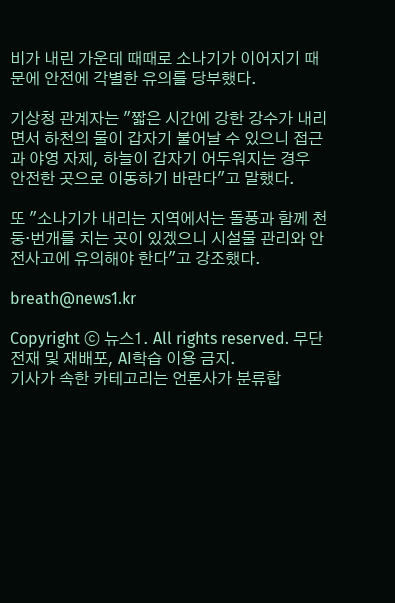비가 내린 가운데 때때로 소나기가 이어지기 때문에 안전에 각별한 유의를 당부했다.

기상청 관계자는 "짧은 시간에 강한 강수가 내리면서 하천의 물이 갑자기 불어날 수 있으니 접근과 야영 자제, 하늘이 갑자기 어두워지는 경우 안전한 곳으로 이동하기 바란다"고 말했다.

또 "소나기가 내리는 지역에서는 돌풍과 함께 천둥·번개를 치는 곳이 있겠으니 시설물 관리와 안전사고에 유의해야 한다"고 강조했다.

breath@news1.kr

Copyright ⓒ 뉴스1. All rights reserved. 무단 전재 및 재배포, AI학습 이용 금지.
기사가 속한 카테고리는 언론사가 분류합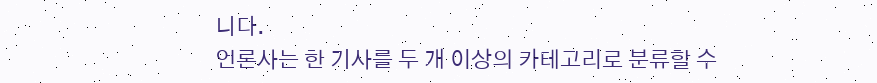니다.
언론사는 한 기사를 두 개 이상의 카테고리로 분류할 수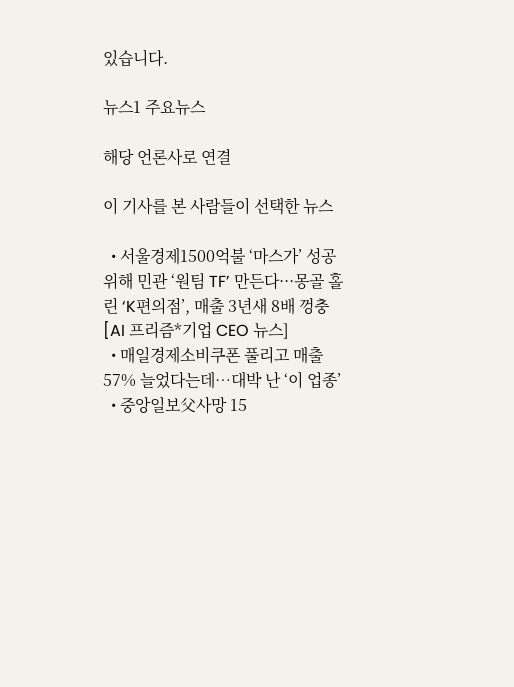있습니다.

뉴스1 주요뉴스

해당 언론사로 연결

이 기사를 본 사람들이 선택한 뉴스

  • 서울경제1500억불 ‘마스가’ 성공 위해 민관 ‘원팀 TF’ 만든다···몽골 홀린 ‘K편의점’, 매출 3년새 8배 껑충 [AI 프리즘*기업 CEO 뉴스]
  • 매일경제소비쿠폰 풀리고 매출 57% 늘었다는데…대박 난 ‘이 업종’
  • 중앙일보父사망 15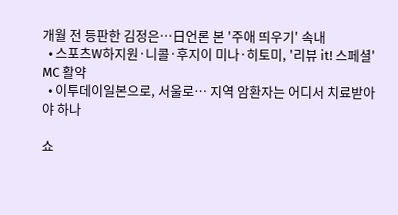개월 전 등판한 김정은…日언론 본 '주애 띄우기' 속내
  • 스포츠W하지원·니콜·후지이 미나·히토미, '리뷰 it! 스페셜' MC 활약
  • 이투데이일본으로, 서울로… 지역 암환자는 어디서 치료받아야 하나

쇼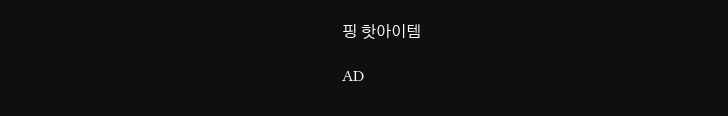핑 핫아이템

AD